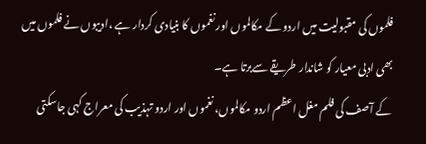فلموں کی مقبولیت میں اردو کے مکالموں اور نغموں کا بنیادی کردار ہے ،ادیبوں نے فلموں میں بھی ادبی معیار کو شاندار طریقے سےبرتا ہے۔
کے آصف کی فلم مغل اعظم اردو مکالموں، نغموں اور اردو تہذیب کی معراج کہی جاسکتی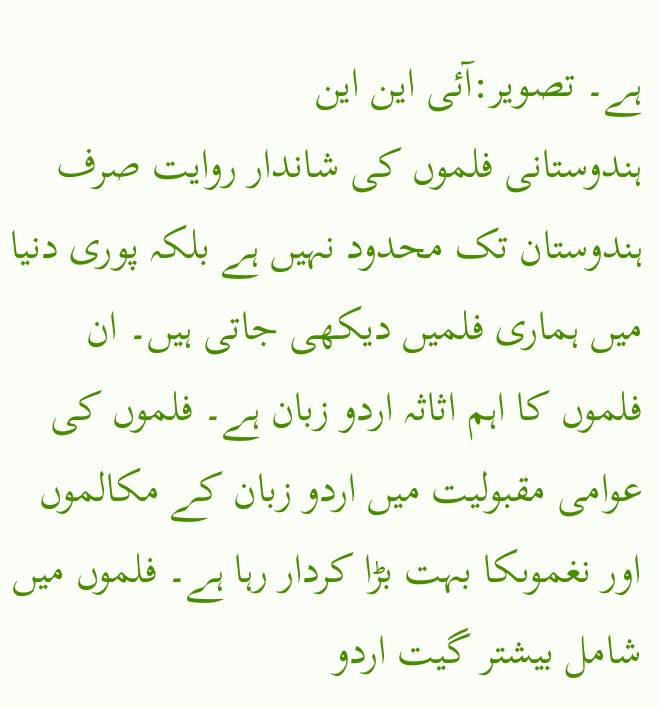ہے۔ تصویر:آئی این این
ہندوستانی فلموں کی شاندار روایت صرف ہندوستان تک محدود نہیں ہے بلکہ پوری دنیا میں ہماری فلمیں دیکھی جاتی ہیں۔ ان فلموں کا اہم اثاثہ اردو زبان ہے۔ فلموں کی عوامی مقبولیت میں اردو زبان کے مکالموں اور نغموںکا بہت بڑا کردار رہا ہے۔ فلموں میں شامل بیشتر گیت اردو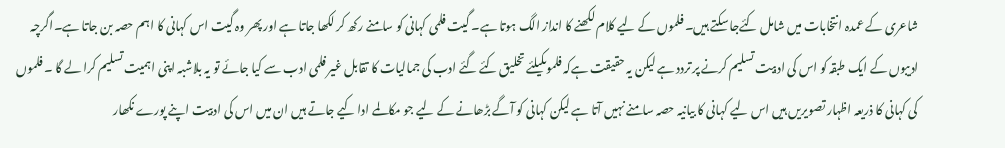شاعری کے عمدہ انتخابات میں شامل کئےجا سکتے ہیں۔ فلموں کے لیے کلام لکھنے کا انداز الگ ہوتا ہے۔ گیت فلمی کہانی کو سامنے رکھ کر لکھا جاتا ہے اور پھر وہ گیت اس کہانی کا اہم حصہ بن جاتا ہے۔اگرچہ ادیبوں کے ایک طبقہ کو اس کی ادبیت تسلیم کرنے پر تردد ہے لیکن یہ حقیقت ہےکہ فلموںکیلئے تخلیق کئے گئے ادب کی جمالیات کا تقابل غیر فلمی ادب سے کیا جائے تو یہ بلاشبہ اپنی اہمیت تسلیم کرا لے گا ۔ فلموں کی کہانی کا ذریعہ اظہار تصویریں ہیں اس لیے کہانی کا بیانیہ حصہ سامنے نہیں آتا ہے لیکن کہانی کو آگے بڑھانے کے لیے جو مکالمے ادا کیے جاتے ہیں ان میں اس کی ادبیت اپنے پورے نکھار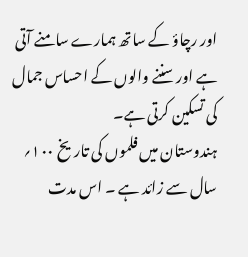اور رچاؤ کے ساتھ ہمارے سامنے آتی ہے اور سننے والوں کے احساس جمال کی تسکین کرتی ہے۔
ہندوستان میں فلموں کی تاریخ ۱۰۰؍ سال سے زائد ہے ۔ اس مدت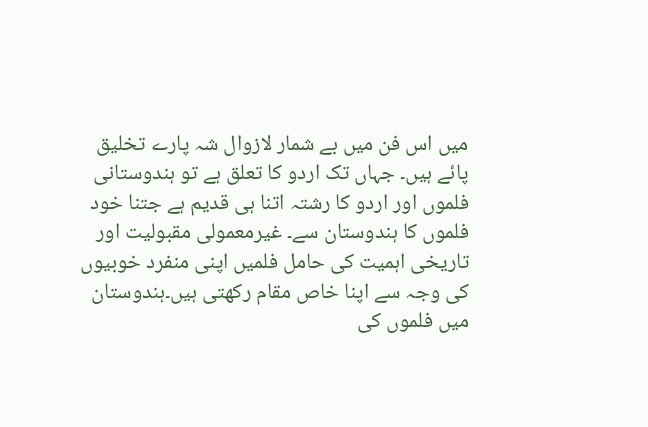میں اس فن میں بے شمار لازوال شہ پارے تخلیق پائے ہیں۔ جہاں تک اردو کا تعلق ہے تو ہندوستانی فلموں اور اردو کا رشتہ اتنا ہی قدیم ہے جتنا خود فلموں کا ہندوستان سے۔ غیرمعمولی مقبولیت اور تاریخی اہمیت کی حامل فلمیں اپنی منفرد خوبیوں کی وجہ سے اپنا خاص مقام رکھتی ہیں۔ہندوستان میں فلموں کی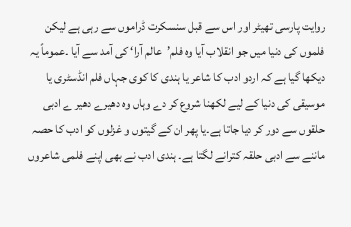روایت پارسی تھیٹر اور اس سے قبل سنسکرت ڈراموں سے رہی ہے لیکن فلموں کی دنیا میں جو انقلاب آیا وہ فلم’عالم آرا‘ کی آمد سے آیا ۔عموماً یہ دیکھا گیا ہے کہ اردو ادب کا شاعر یا ہندی کا کوی جہاں فلم انڈسٹری یا موسیقی کی دنیا کے لیے لکھنا شروع کر دے وہاں وہ دھیرے دھیر ے ادبی حلقوں سے دور کر دیا جاتا ہے۔یا پھر ان کے گیتوں و غزلوں کو ادب کا حصہ ماننے سے ادبی حلقہ کترانے لگتا ہے۔ ہندی ادب نے بھی اپنے فلمی شاعروں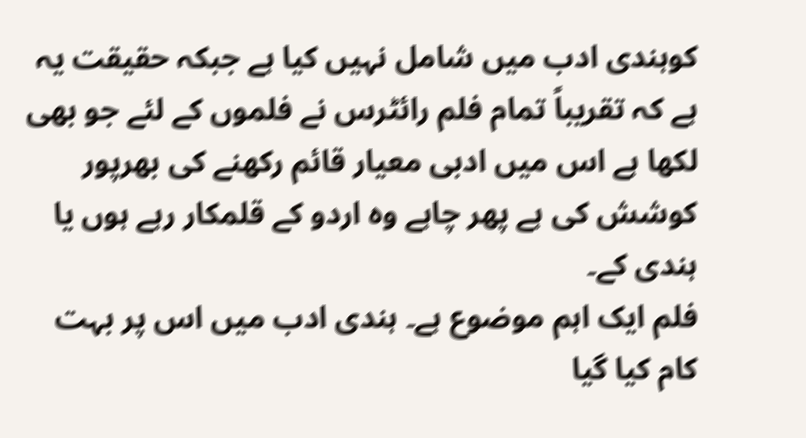کوہندی ادب میں شامل نہیں کیا ہے جبکہ حقیقت یہ ہے کہ تقریباً تمام فلم رائٹرس نے فلموں کے لئے جو بھی لکھا ہے اس میں ادبی معیار قائم رکھنے کی بھرپور کوشش کی ہے پھر چاہے وہ اردو کے قلمکار رہے ہوں یا ہندی کے۔
فلم ایک اہم موضوع ہے۔ ہندی ادب میں اس پر بہت کام کیا گیا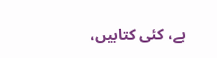ہے، کئی کتابیں،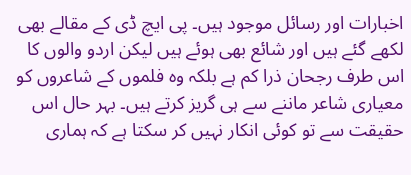اخبارات اور رسائل موجود ہیں۔ پی ایچ ڈی کے مقالے بھی لکھے گئے ہیں اور شائع بھی ہوئے ہیں لیکن اردو والوں کا اس طرف رجحان ذرا کم ہے بلکہ وہ فلموں کے شاعروں کو معیاری شاعر ماننے سے ہی گریز کرتے ہیں۔ بہر حال اس حقیقت سے تو کوئی انکار نہیں کر سکتا ہے کہ ہماری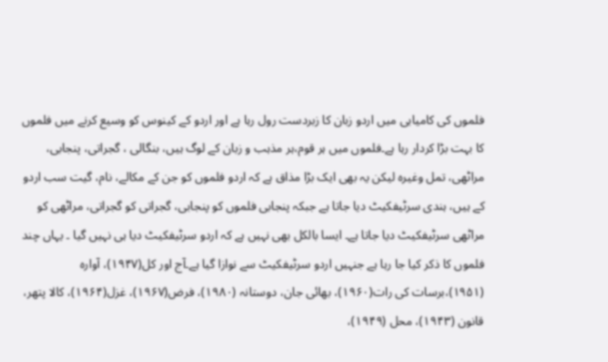فلموں کی کامیابی میں اردو زبان کا زبردست رول رہا ہے اور اردو کے کینوس کو وسیع کرنے میں فلموں کا بہت بڑا کردار رہا ہے۔فلموں میں ہر قوم،ہر مذہب و زبان کے لوگ ہیں، بنگالی ، گجراتی، پنجابی، مراٹھی، تمل وغیرہ لیکن یہ بھی ایک بڑا مذاق ہے کہ اردو فلموں کو جن کے مکالے، نام، گیت سب اردو کے ہیں، ہندی سرٹیفکیٹ دیا جاتا ہے جبکہ پنجابی فلموں کو پنجابی، گجراتی کو گجراتی، مراٹھی کو مراٹھی سرٹیفکیٹ دیا جاتا ہے۔ ایسا بالکل بھی نہیں ہے کہ اردو سرٹیفکیٹ دیا ہی نہیں گیا ۔ یہاں چند فلموں کا ذکر کیا جا رہا ہے جنہیں اردو سرٹیفکیٹ سے نوازا گیا ہے۔آج اور کل(۱۹۴۷)، آوارہ (۱۹۵۱)،برسات کی رات(۱۹۶۰)، بھائی جان، دوستانہ (۱۹۸۰)، فرض(۱۹۶۷)، غزل(۱۹۶۴)، کالا پتھر، قانون (۱۹۴۳)، محل (۱۹۴۹)،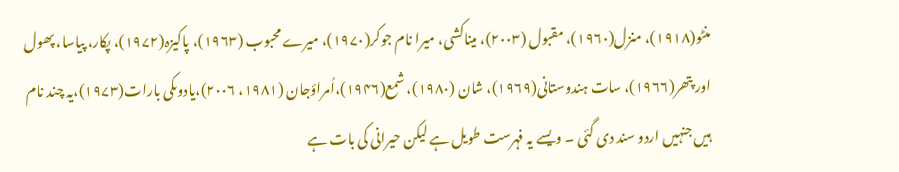منٹو(۱۹۱۸)، منزل(۱۹۶۰)، مقبول (۲۰۰۳)، میناکشی، میرا نام جوکر(۱۹۷۰)، میرے محبوب (۱۹۶۳)، پاکیزہ(۱۹۷۲)، پکار، پیاسا، پھول اور پتھر(۱۹۶۶)، سات ہندوستانی(۱۹۶۹)، شان (۱۹۸۰)، شمع(۱۹۴۶)،اُمراؤجان (۱۹۸۱، ۲۰۰۶)،یادوںکی بارات(۱۹۷۳)،یہ چند نام ہیں جنہیں اردو سند دی گئی ۔ ویسے یہ فہرست طویل ہے لیکن حیرانی کی بات ہے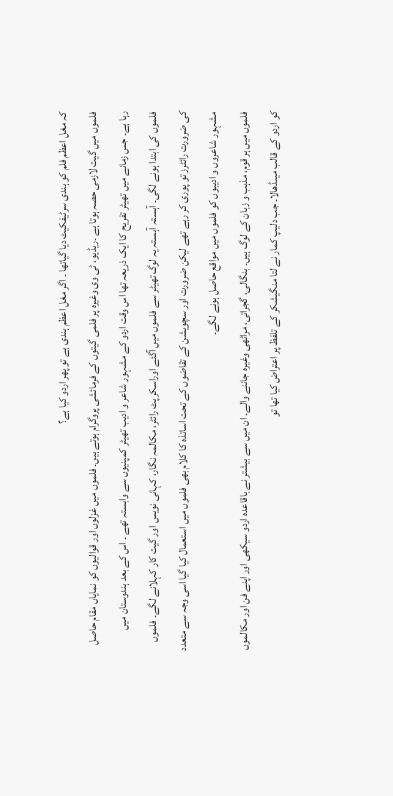کہ مغل اعظم فلم کو ہندی سرٹیفکیٹ دیا گیاتھا ۔ اگر مغل اعظم ہندی ہے تو پھر اردو کیا ہے؟
فلموں میں گیت لازمی حصہ ہوتا ہے ۔ریڈیو، ٹی وی وغیرہ پر فلمی گیتوں کے فرمائشی پروگرام ہوتے ہیں۔ فلموں میں غزلوں اور قوالیوں کو نمایاں مقام حاصل رہا ہے۔ جس زمانے میں تھیٹر تفریح کا ایک ذریعہ تھا اس وقت اردو کے مشہور شاعر و ادیب تھیٹر کمپنیوں سے وابستہ تھے ۔ اس کے بعد ہندوستان میں فلموں کی ابتدا ہونے لگی۔ آہستہ آہستہ یہ لوگ تھیٹر سے فلموں میں آگئے اوراسکرپٹ رائٹر، مکالمہ نگار، کہانی نویس اور گیت کار کہلانے لگے۔ فلموں کی ضرورت رائٹرز تو پوری کر رہے تھے لیکن ضرورت اور سچویشن کے تقاضوں کے تحت اساتذہ کا کلام بھی فلموں میں استعمال کیا گیا اسی وجہ سے متعدد مشہور شاعروں و ادیبوں کو فلموں میں مواقع حاصل ہونے لگے۔
فلموں میں ہر قوم، مذہب و زبان کے لوگ ہیں۔ بنگالی، گجراتی، مراٹھی وغیرہ جاننے والے۔ ان میں سے بیشتر نے باقاعدہ اردو سیکھی اور اپنے فن اور مکالموں کو اردو کے قالب میںڈھالا۔ جب دلیپ کمار نے لتا منگیشکر کے تلفظ پر اعتراض کیا تھا تو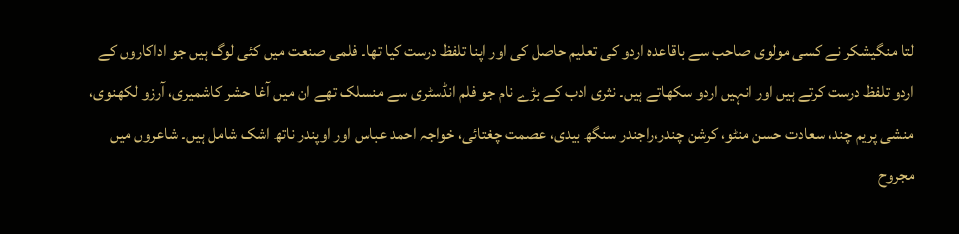لتا منگیشکر نے کسی مولوی صاحب سے باقاعدہ اردو کی تعلیم حاصل کی اور اپنا تلفظ درست کیا تھا۔ فلمی صنعت میں کئی لوگ ہیں جو اداکاروں کے اردو تلفظ درست کرتے ہیں اور انہیں اردو سکھاتے ہیں۔ نثری ادب کے بڑے نام جو فلم انڈسٹری سے منسلک تھے ان میں آغا حشر کاشمیری، آرزو لکھنوی، منشی پریم چند، سعادت حسن منٹو، کرشن چندر،راجندر سنگھ بیدی، عصمت چغتائی، خواجہ احمد عباس اور اوپندر ناتھ اشک شامل ہیں۔ شاعروں میں مجروح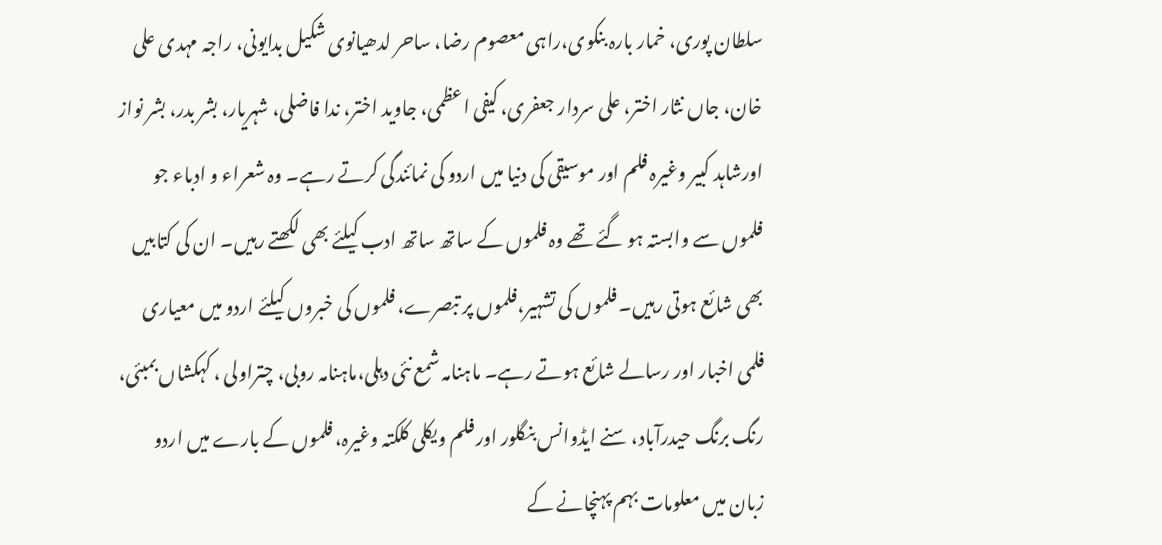سلطان پوری، خمار بارہ بنکوی،راہی معصوم رضا، ساحر لدھیانوی شکیل بدایونی، راجہ مہدی علی خان، جاں نثار اختر، علی سردار جعفری، کیفی اعظمی، جاوید اختر، ندا فاضلی، شہریار، بشر بدر، بشر نواز اورشاہد کبیر وغیرہ فلم اور موسیقی کی دنیا میں اردو کی نمائندگی کرتے رہے۔ وہ شعراء و ادباء جو فلموں سے وابستہ ہو گئے تھے وہ فلموں کے ساتھ ساتھ ادب کیلئے بھی لکھتے رہیں۔ ان کی کتابیں بھی شائع ہوتی رہیں۔ فلموں کی تشہیر،فلموں پر تبصرے، فلموں کی خبروں کیلئے اردو میں معیاری فلمی اخبار اور رسالے شائع ہوتے رہے۔ ماہنامہ شمع نئی دہلی،ماہنامہ روبی، چتراولی ، کہکشاں بمبئی، رنگ برنگ حیدرآباد، سنے ایڈوانس بنگلور اور فلم ویکلی کلکتہ وغیرہ، فلموں کے بارے میں اردو زبان میں معلومات بہم پہنچانے کے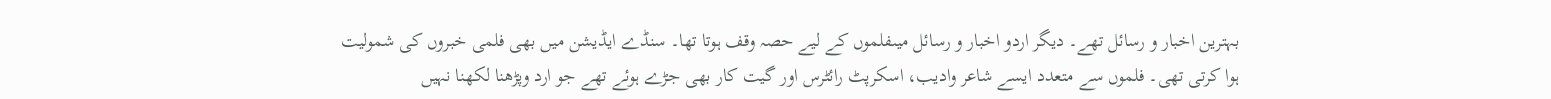بہترین اخبار و رسائل تھے۔ دیگر اردو اخبار و رسائل میںفلموں کے لیے حصہ وقف ہوتا تھا۔ سنڈے ایڈیشن میں بھی فلمی خبروں کی شمولیت ہوا کرتی تھی۔ فلموں سے متعدد ایسے شاعر وادیب، اسکرپٹ رائٹرس اور گیت کار بھی جڑے ہوئے تھے جو ارد وپڑھنا لکھنا نہیں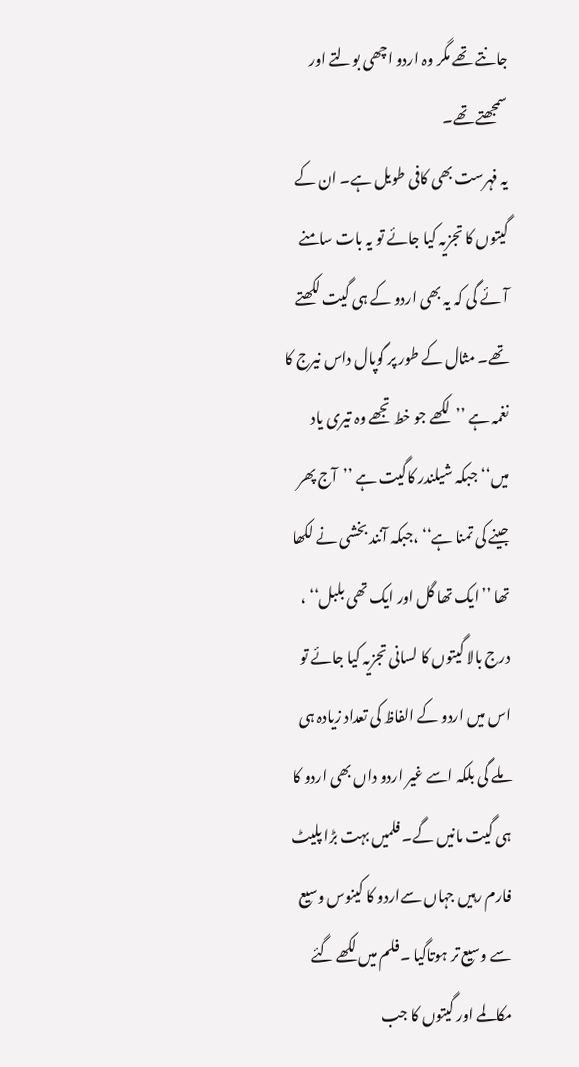جانتے تھے مگر وہ اردو اچھی بولتے اور سمجھتے تھے۔
یہ فہرست بھی کافی طویل ہے۔ ان کے گیتوں کا تجزیہ کیا جائے تو یہ بات سامنے آئے گی کہ یہ بھی اردو کے ہی گیت لکھتے تھے۔ مثال کے طور پر گوپال داس نیرج کا نغمہ ہے ’’لکھے جو خط تجھے وہ تیری یاد میں‘‘ جبکہ شیلندر کاگیت ہے ’’آج پھر جینے کی تمنا ہے‘‘ ،جبکہ آنند بخشی نے لکھا تھا ’’ایک تھا گل اور ایک تھی بلبل‘‘ ، درج بالا گیتوں کا لسانی تجزیہ کیا جائے تو اس میں اردو کے الفاظ کی تعداد زیادہ ہی ملے گی بلکہ اسے غیر اردو داں بھی اردو کا ہی گیت مانیں گے۔ فلمیں بہت بڑا پلیٹ فارم رہیں جہاں سےاردو کا کینوس وسیع سے وسیع تر ہوتاگیا ۔فلم میں لکھے گئے مکالمے اور گیتوں کا جب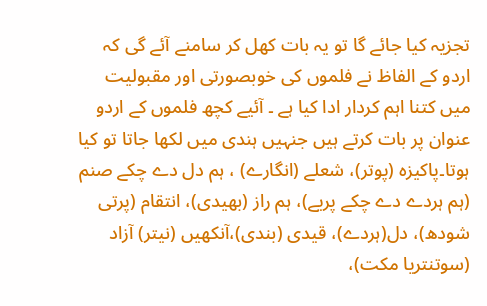تجزیہ کیا جائے گا تو یہ بات کھل کر سامنے آئے گی کہ اردو کے الفاظ نے فلموں کی خوبصورتی اور مقبولیت میں کتنا اہم کردار ادا کیا ہے ۔ آئیے کچھ فلموں کے اردو عنوان پر بات کرتے ہیں جنہیں ہندی میں لکھا جاتا تو کیا ہوتا۔پاکیزہ (پوتر)، شعلے (انگارے) ، ہم دل دے چکے صنم (ہم ہردے دے چکے پریے)، ہم راز (بھیدی)، انتقام (پرتی شودھ)، دل(ہردے)، قیدی (بندی)،آنکھیں (نیتر) آزاد (سوتنتریا مکت)،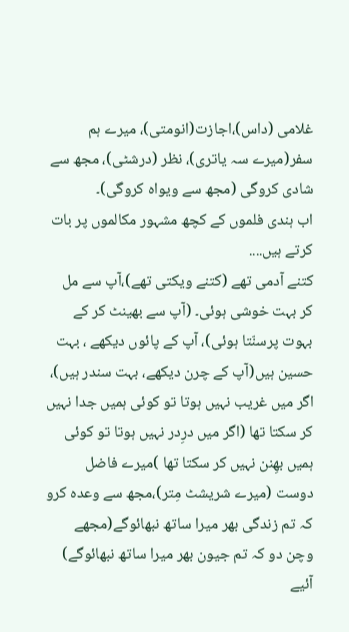غلامی (داس)،اجازت(انومتی)، میرے ہم سفر(میرے سہ یاتری)، نظر (درشٹی)، مجھ سے شادی کروگی (مجھ سے ویواہ کروگی)۔
اب ہندی فلموں کے کچھ مشہور مکالموں پر بات کرتے ہیں....
کتنے آدمی تھے (کتنے ویکتی تھے)،آپ سے مل کر بہت خوشی ہوئی۔ (آپ سے بھینٹ کر کے بہوت پرسنّتا ہوئی)، آپ کے پائوں دیکھے ، بہت حسین ہیں(آپ کے چرن دیکھے، بہت سندر ہیں)، اگر میں غریب نہیں ہوتا تو کوئی ہمیں جدا نہیں کر سکتا تھا (اگر میں درِدر نہیں ہوتا تو کوئی ہمیں بھِنن نہیں کر سکتا تھا )میرے فاضل دوست (میرے شریشٹ مِتر)،مجھ سے وعدہ کرو کہ تم زندگی بھر میرا ساتھ نبھائوگے(مجھے وچن دو کہ تم جیون بھر میرا ساتھ نبھائوگے)
آئیے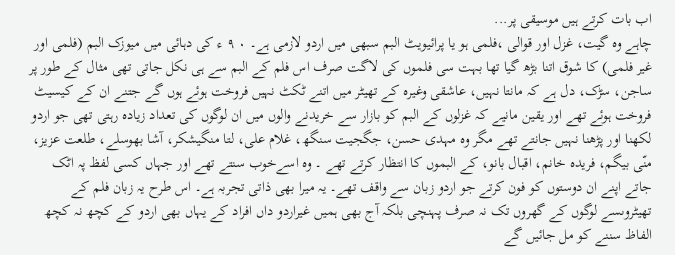اب بات کرتے ہیں موسیقی پر...
چاہے وہ گیت، غزل اور قوالی ،فلمی ہو یا پرائیویٹ البم سبھی میں اردو لازمی ہے۔ ۰ ۹ ء کی دہائی میں میوزک البم (فلمی اور غیر فلمی) کا شوق اتنا بڑھ گیا تھا بہت سی فلموں کی لاگت صرف اس فلم کے البم سے ہی نکل جاتی تھی مثال کے طور پر ساجن، سڑک، دل ہے کہ مانتا نہیں، عاشقی وغیرہ کے تھیٹر میں اتنے ٹکٹ نہیں فروخت ہوئے ہوں گے جتنے ان کے کیسیٹ فروخت ہوئے تھے اور یقین مانیے کہ غزلوں کے البم کو بازار سے خریدنے والوں میں ان لوگوں کی تعداد زیادہ رہتی تھی جو اردو لکھنا اور پڑھنا نہیں جانتے تھے مگر وہ مہدی حسن، جگجیت سنگھ، غلام علی، لتا منگیشکر، آشا بھوسلے، طلعت عزیز، منّی بیگم، فریدہ خانم، اقبال بانو، کے البموں کا انتظار کرتے تھے ۔ وہ اسےخوب سنتے تھے اور جہاں کسی لفظ پہ اٹک جاتے اپنے ان دوستوں کو فون کرتے جو اردو زبان سے واقف تھے۔ یہ میرا بھی ذاتی تجربہ ہے۔ اس طرح یہ زبان فلم کے تھیٹروںسے لوگوں کے گھروں تک نہ صرف پہنچی بلکہ آج بھی ہمیں غیراردو داں افراد کے یہاں بھی اردو کے کچھ نہ کچھ الفاظ سننے کو مل جائیں گے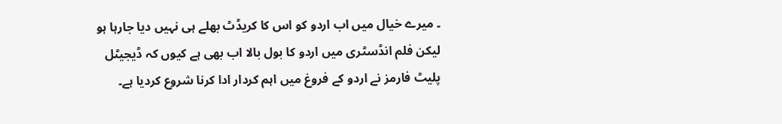۔ میرے خیال میں اب اردو کو اس کا کریڈٹ بھلے ہی نہیں دیا جارہا ہو لیکن فلم انڈسٹری میں اردو کا بول بالا اب بھی ہے کیوں کہ ڈیجیٹل پلیٹ فارمز نے اردو کے فروغ میں اہم کردار ادا کرنا شروع کردیا ہے۔